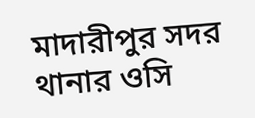মাদারীপুর সদর থানার ওসি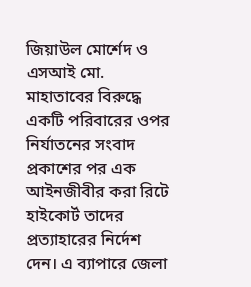জিয়াউল মোর্শেদ ও এসআই মো. মাহাতাবের বিরুদ্ধে একটি পরিবারের ওপর নির্যাতনের সংবাদ প্রকাশের পর এক আইনজীবীর করা রিটে হাইকোর্ট তাদের প্রত্যাহারের নির্দেশ দেন। এ ব্যাপারে জেলা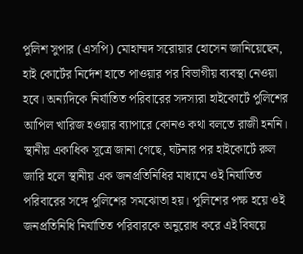পুলিশ সুপার (এসপি) মোহাম্মদ সরোয়ার হোসেন জানিয়েছেন, হাই কোর্টের নির্দেশ হাতে পাওয়ার পর বিভাগীয় ব্যবস্থা নেওয়া হবে। অন্যদিকে নির্যাতিত পরিবারের সদস্যরা হাইকোর্টে পুলিশের আপিল খারিজ হওয়ার ব্যাপারে কোনও কথা বলতে রাজী হননি।
স্থানীয় একাধিক সূত্রে জানা গেছে, ঘটনার পর হাইকোর্টে রুল জারি হলে স্থানীয় এক জনপ্রতিনিধির মাধ্যমে ওই নির্যাতিত পরিবারের সঙ্গে পুলিশের সমঝোতা হয়। পুলিশের পক্ষ হয়ে ওই জনপ্রতিনিধি নির্যাতিত পরিবারকে অনুরোধ করে এই বিষয়ে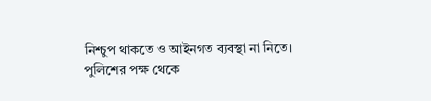নিশ্চুপ থাকতে ও আইনগত ব্যবস্থা না নিতে। পুলিশের পক্ষ থেকে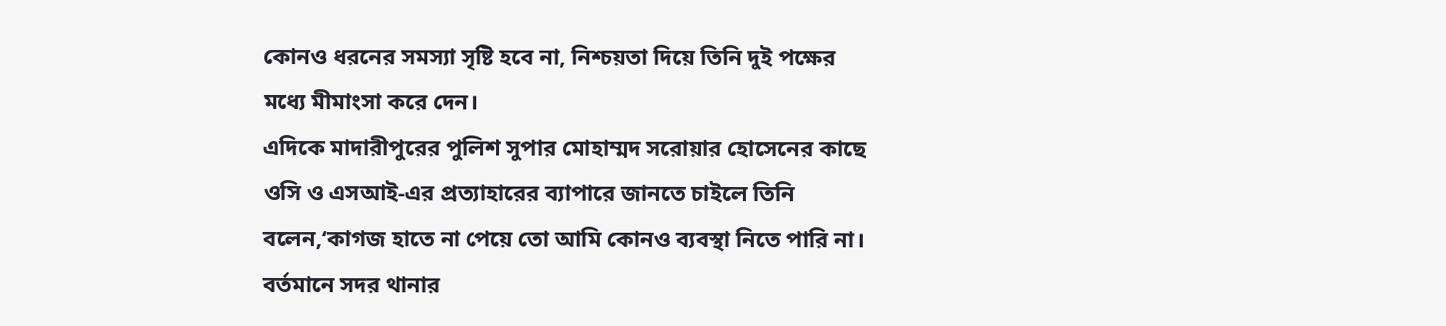কোনও ধরনের সমস্যা সৃষ্টি হবে না, নিশ্চয়তা দিয়ে তিনি দুই পক্ষের মধ্যে মীমাংসা করে দেন।
এদিকে মাদারীপুরের পুলিশ সুপার মোহাম্মদ সরোয়ার হোসেনের কাছে ওসি ও এসআই-এর প্রত্যাহারের ব্যাপারে জানতে চাইলে তিনি বলেন,‘কাগজ হাতে না পেয়ে তো আমি কোনও ব্যবস্থা নিতে পারি না। বর্তমানে সদর থানার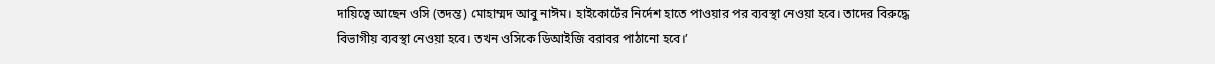দায়িত্বে আছেন ওসি (তদন্ত) মোহাম্মদ আবু নাঈম। হাইকোর্টের নির্দেশ হাতে পাওয়ার পর ব্যবস্থা নেওয়া হবে। তাদের বিরুদ্ধে বিভাগীয় ব্যবস্থা নেওয়া হবে। তখন ওসিকে ডিআইজি বরাবর পাঠানো হবে।’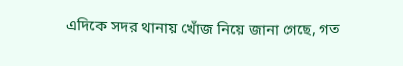এদিকে সদর থানায় খোঁজ নিয়ে জানা গেছে, গত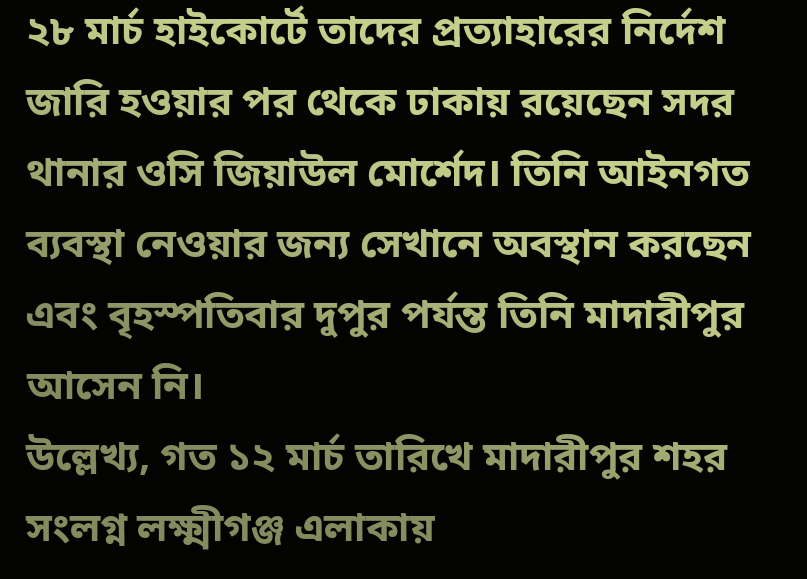২৮ মার্চ হাইকোর্টে তাদের প্রত্যাহারের নির্দেশ জারি হওয়ার পর থেকে ঢাকায় রয়েছেন সদর থানার ওসি জিয়াউল মোর্শেদ। তিনি আইনগত ব্যবস্থা নেওয়ার জন্য সেখানে অবস্থান করছেন এবং বৃহস্পতিবার দুপুর পর্যন্ত তিনি মাদারীপুর আসেন নি।
উল্লেখ্য, গত ১২ মার্চ তারিখে মাদারীপুর শহর সংলগ্ন লক্ষ্মীগঞ্জ এলাকায়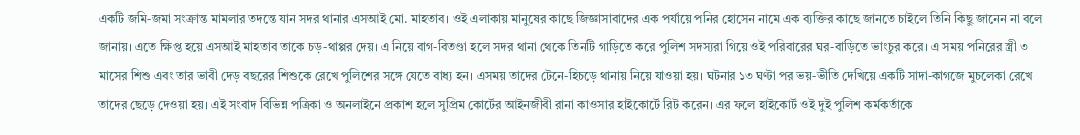একটি জমি-জমা সংক্রান্ত মামলার তদন্তে যান সদর থানার এসআই মো. মাহতাব। ওই এলাকায় মানুষের কাছে জিজ্ঞাসাবাদের এক পর্যায়ে পনির হোসেন নামে এক ব্যক্তির কাছে জানতে চাইলে তিনি কিছু জানেন না বলে জানায়। এতে ক্ষিপ্ত হয়ে এসআই মাহতাব তাকে চড়-থাপ্পর দেয়। এ নিয়ে বাগ-বিতণ্ডা হলে সদর থানা থেকে তিনটি গাড়িতে করে পুলিশ সদস্যরা গিয়ে ওই পরিবারের ঘর-বাড়িতে ভাংচুর করে। এ সময় পনিরের স্ত্রী ৩ মাসের শিশু এবং তার ভাবী দেড় বছরের শিশুকে রেখে পুলিশের সঙ্গে যেতে বাধ্য হন। এসময় তাদের টেনে-হিচড়ে থানায় নিয়ে যাওয়া হয়। ঘটনার ১৩ ঘণ্টা পর ভয়-ভীতি দেখিয়ে একটি সাদা-কাগজে মুচলেকা রেখে তাদের ছেড়ে দেওয়া হয়। এই সংবাদ বিভিন্ন পত্রিকা ও অনলাইনে প্রকাশ হলে সুপ্রিম কোর্টের আইনজীবী রানা কাওসার হাইকোর্টে রিট করেন। এর ফলে হাইকোর্ট ওই দুই পুলিশ কর্মকর্তাকে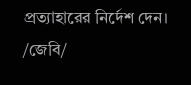প্রত্যাহারের নির্দেশ দেন।
/জেবি/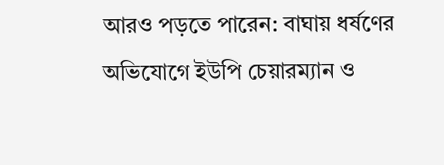আরও পড়তে পারেন: বাঘায় ধর্ষণের অভিযোগে ইউপি চেয়ারম্যান ও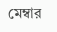মেম্বার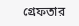গ্রেফতার